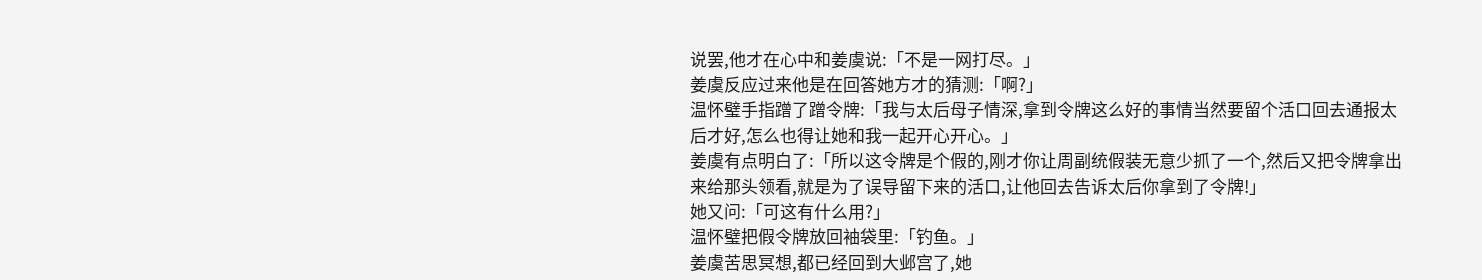说罢,他才在心中和姜虞说:「不是一网打尽。」
姜虞反应过来他是在回答她方才的猜测:「啊?」
温怀璧手指蹭了蹭令牌:「我与太后母子情深,拿到令牌这么好的事情当然要留个活口回去通报太后才好,怎么也得让她和我一起开心开心。」
姜虞有点明白了:「所以这令牌是个假的,刚才你让周副统假装无意少抓了一个,然后又把令牌拿出来给那头领看,就是为了误导留下来的活口,让他回去告诉太后你拿到了令牌!」
她又问:「可这有什么用?」
温怀璧把假令牌放回袖袋里:「钓鱼。」
姜虞苦思冥想,都已经回到大邺宫了,她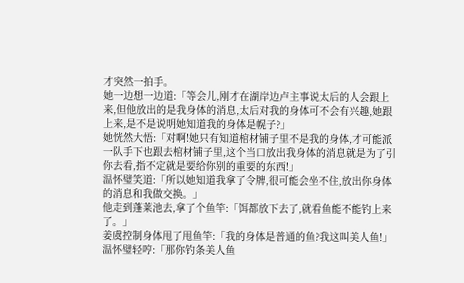才突然一拍手。
她一边想一边道:「等会儿,刚才在湖岸边卢主事说太后的人会跟上来,但他放出的是我身体的消息,太后对我的身体可不会有兴趣,她跟上来,是不是说明她知道我的身体是幌子?」
她恍然大悟:「对啊!她只有知道棺材铺子里不是我的身体,才可能派一队手下也跟去棺材铺子里,这个当口放出我身体的消息就是为了引你去看,指不定就是要给你别的重要的东西!」
温怀璧笑道:「所以她知道我拿了令牌,很可能会坐不住,放出你身体的消息和我做交换。」
他走到蓬莱池去,拿了个鱼竿:「饵都放下去了,就看鱼能不能钓上来了。」
姜虞控制身体甩了甩鱼竿:「我的身体是普通的鱼?我这叫美人鱼!」
温怀璧轻哼:「那你钓条美人鱼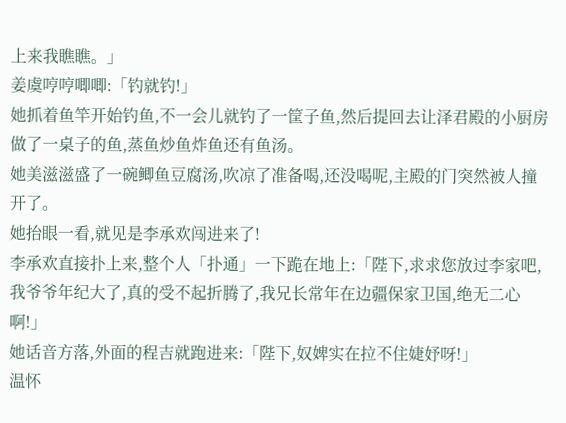上来我瞧瞧。」
姜虞哼哼唧唧:「钓就钓!」
她抓着鱼竿开始钓鱼,不一会儿就钓了一筐子鱼,然后提回去让泽君殿的小厨房做了一桌子的鱼,蒸鱼炒鱼炸鱼还有鱼汤。
她美滋滋盛了一碗鲫鱼豆腐汤,吹凉了准备喝,还没喝呢,主殿的门突然被人撞开了。
她抬眼一看,就见是李承欢闯进来了!
李承欢直接扑上来,整个人「扑通」一下跪在地上:「陛下,求求您放过李家吧,我爷爷年纪大了,真的受不起折腾了,我兄长常年在边疆保家卫国,绝无二心啊!」
她话音方落,外面的程吉就跑进来:「陛下,奴婢实在拉不住婕妤呀!」
温怀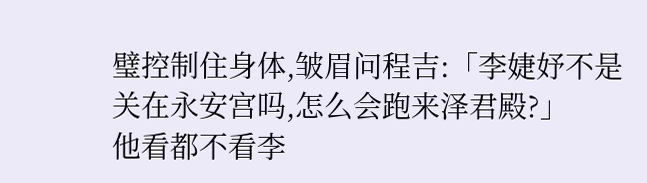璧控制住身体,皱眉问程吉:「李婕妤不是关在永安宫吗,怎么会跑来泽君殿?」
他看都不看李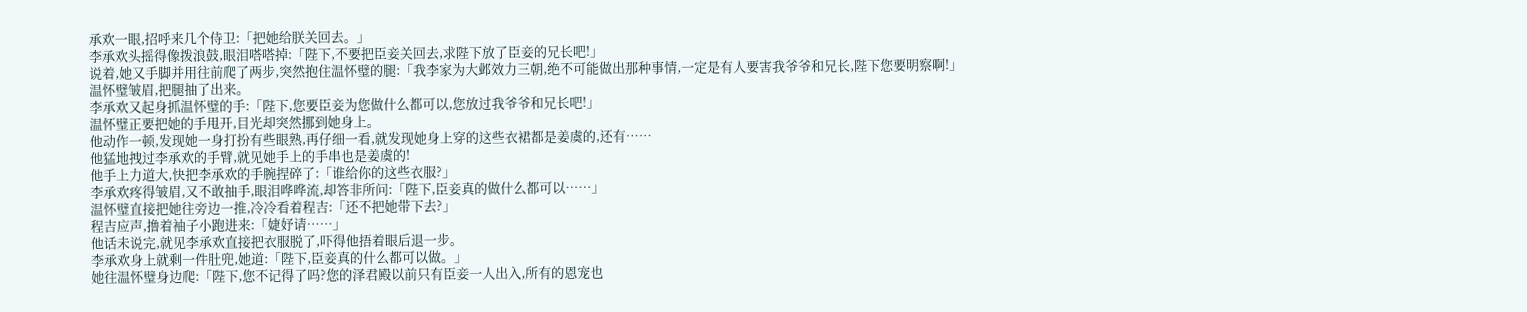承欢一眼,招呼来几个侍卫:「把她给朕关回去。」
李承欢头摇得像拨浪鼓,眼泪嗒嗒掉:「陛下,不要把臣妾关回去,求陛下放了臣妾的兄长吧!」
说着,她又手脚并用往前爬了两步,突然抱住温怀璧的腿:「我李家为大邺效力三朝,绝不可能做出那种事情,一定是有人要害我爷爷和兄长,陛下您要明察啊!」
温怀璧皱眉,把腿抽了出来。
李承欢又起身抓温怀璧的手:「陛下,您要臣妾为您做什么都可以,您放过我爷爷和兄长吧!」
温怀璧正要把她的手甩开,目光却突然挪到她身上。
他动作一顿,发现她一身打扮有些眼熟,再仔细一看,就发现她身上穿的这些衣裙都是姜虞的,还有……
他猛地拽过李承欢的手臂,就见她手上的手串也是姜虞的!
他手上力道大,快把李承欢的手腕捏碎了:「谁给你的这些衣服?」
李承欢疼得皱眉,又不敢抽手,眼泪哗哗流,却答非所问:「陛下,臣妾真的做什么都可以……」
温怀璧直接把她往旁边一推,冷冷看着程吉:「还不把她带下去?」
程吉应声,撸着袖子小跑进来:「婕妤请……」
他话未说完,就见李承欢直接把衣服脱了,吓得他捂着眼后退一步。
李承欢身上就剩一件肚兜,她道:「陛下,臣妾真的什么都可以做。」
她往温怀璧身边爬:「陛下,您不记得了吗?您的泽君殿以前只有臣妾一人出入,所有的恩宠也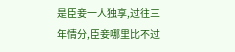是臣妾一人独享,过往三年情分,臣妾哪里比不过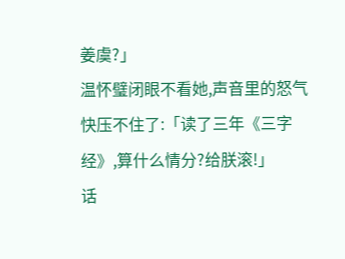姜虞?」
温怀璧闭眼不看她,声音里的怒气快压不住了:「读了三年《三字经》,算什么情分?给朕滚!」
话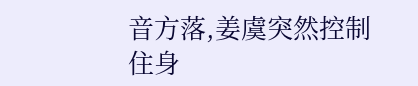音方落,姜虞突然控制住身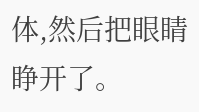体,然后把眼睛睁开了。